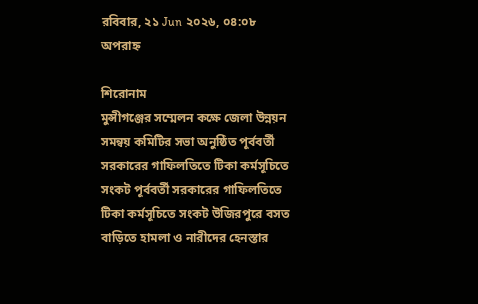রবিবার, ২১ Jun ২০২৬, ০৪:০৮ অপরাহ্ন

শিরোনাম
মুন্সীগঞ্জের সম্মেলন কক্ষে জেলা উন্নয়ন সমন্বয় কমিটির সভা অনুষ্ঠিত পূর্ববর্তী সরকারের গাফিলতিতে টিকা কর্মসূচিতে সংকট পূর্ববর্তী সরকারের গাফিলতিতে টিকা কর্মসূচিতে সংকট উজিরপুরে বসত বাড়িতে হামলা ও নারীদের হেনস্তার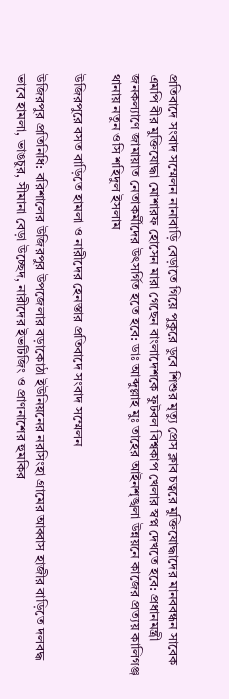প্রতিবাদে সংবাদ সম্মেলন নানাবাড়ি বেড়াতে গিয়ে পুকুরে ডুবে শিশুর মৃত্যু প্রেস ক্লাব চত্বরে মুক্তিযোদ্ধাদের মানববন্ধন সাবেক এমপি বীর মুক্তিযোদ্ধা মোশারফ হোসেন মারা গেছেন বাংলাদেশকে ফুটবল বিশ্বকাপ খেলার স্বপ্ন দেখতে হবে: প্রধানমন্ত্রী জনকল্যাণে জামায়াত নেতাকর্মীদের উৎসর্গিত হতে হবে: ডাঃ আব্দুল্লাহ মুঃ তাহের আইনশৃঙ্খলা উন্নয়নে কাজের প্রত্যয় কালিগঞ্জ থানায় নতুন ওসি শহিদুল ইসলাম

উজিরপুরে বসত বাড়িতে হামলা ও নারীদের হেনস্তার প্রতিবাদে সংবাদ সম্মেলন

উজিরপুর প্রতিনিধি: বরিশালের উজিরপুর উপজেলার বড়াকোঠা ইউনিয়নের নরসিংহা গ্রামের আব্বাস হাজীর বাড়িতে দলবদ্ধ ভাবে হামলা, ভাঙচুর, সীমানা বেড়া উচ্ছেদ, নারীদের ইভটিজিং ও প্রাণনাশের হুমকির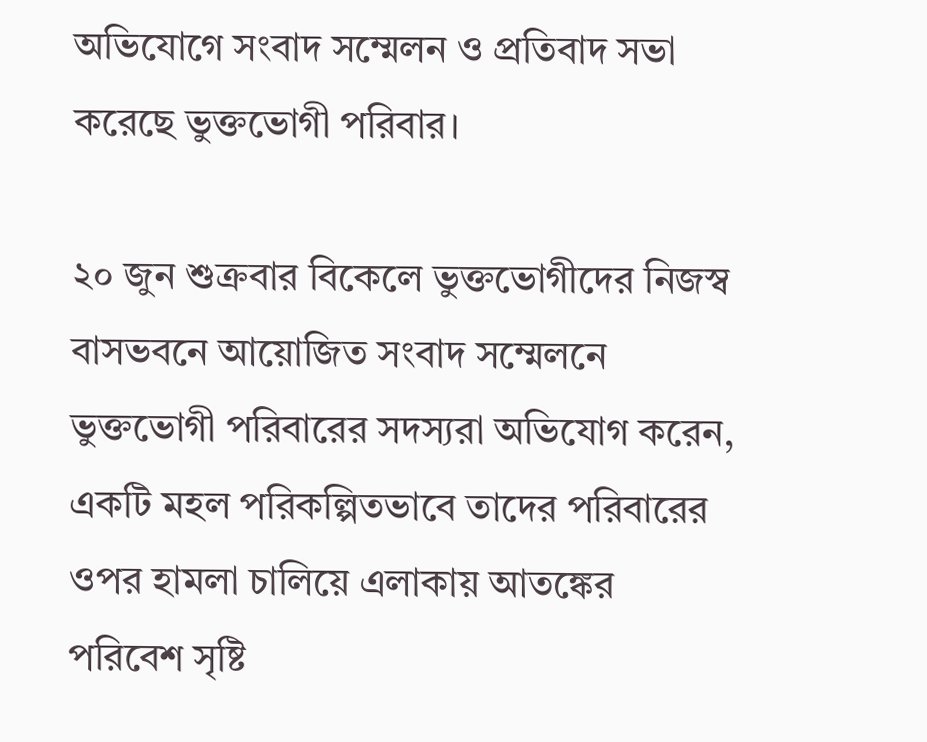অভিযোগে সংবাদ সম্মেলন ও প্রতিবাদ সভা করেছে ভুক্তভোগী পরিবার।

২০ জুন শুক্রবার বিকেলে ভুক্তভোগীদের নিজস্ব বাসভবনে আয়োজিত সংবাদ সম্মেলনে ভুক্তভোগী পরিবারের সদস্যরা অভিযোগ করেন, একটি মহল পরিকল্পিতভাবে তাদের পরিবারের ওপর হামলা চালিয়ে এলাকায় আতঙ্কের পরিবেশ সৃষ্টি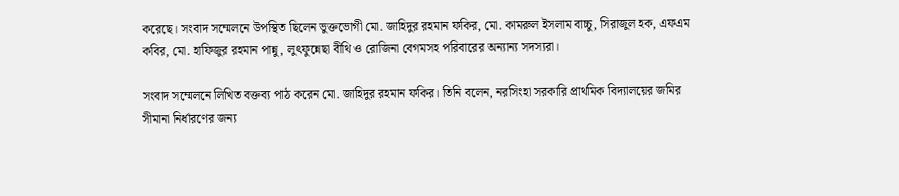করেছে। সংবাদ সম্মেলনে উপস্থিত ছিলেন ভুক্তভোগী মো. জাহিদুর রহমান ফকির, মো. কামরুল ইসলাম বাচ্চু, সিরাজুল হক, এফএম কবির, মো. হাফিজুর রহমান পান্নু, লুৎফুন্নেছা বীথি ও রোজিনা বেগমসহ পরিবারের অন্যান্য সদস্যরা।

সংবাদ সম্মেলনে লিখিত বক্তব্য পাঠ করেন মো. জাহিদুর রহমান ফকির। তিনি বলেন, নরসিংহা সরকারি প্রাথমিক বিদ্যালয়ের জমির সীমানা নির্ধারণের জন্য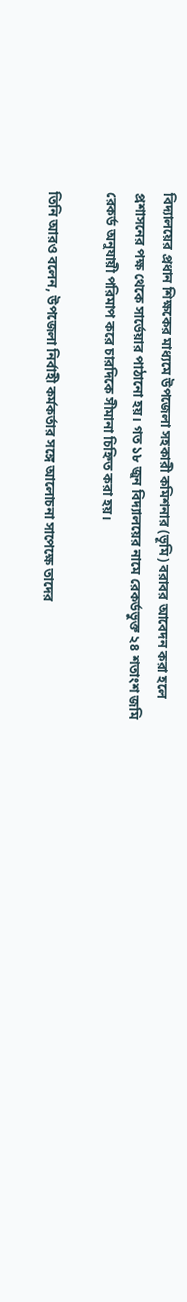বিদ্যালয়ের প্রধান শিক্ষকের মাধ্যমে উপজেলা সহকারী কমিশনার (ভূমি) বরাবর আবেদন করা হলে প্রশাসনের পক্ষ থেকে সার্ভেয়ার পাঠানো হয়। গত ১৮ জুন বিদ্যালয়ের নামে রেকর্ডভুক্ত ২৪ শতাংশ জমি রেকর্ড অনুযায়ী পরিমাপ করে চারদিকে সীমানা চিহ্নিত করা হয়।

তিনি আরও বলেন, উপজেলা নির্বাহী কর্মকর্তার সঙ্গে আলোচনা সাপেক্ষে তাদের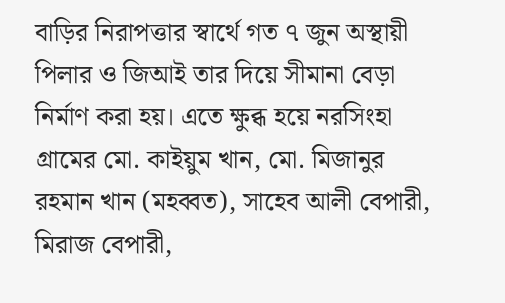বাড়ির নিরাপত্তার স্বার্থে গত ৭ জুন অস্থায়ী পিলার ও জিআই তার দিয়ে সীমানা বেড়া নির্মাণ করা হয়। এতে ক্ষুব্ধ হয়ে নরসিংহা গ্রামের মো. কাইয়ুম খান, মো. মিজানুর রহমান খান (মহব্বত), সাহেব আলী বেপারী, মিরাজ বেপারী,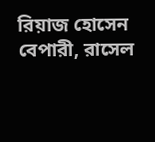রিয়াজ হোসেন বেপারী, রাসেল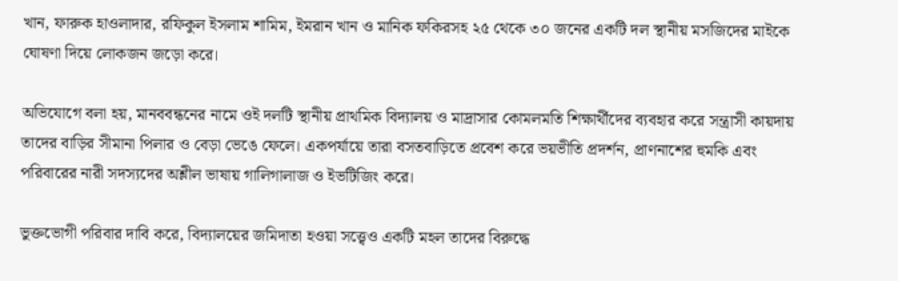খান, ফারুক হাওলাদার, রফিকুল ইসলাম শামিম, ইমরান খান ও মানিক ফকিরসহ ২৫ থেকে ৩০ জনের একটি দল স্থানীয় মসজিদের মাইকে ঘোষণা দিয়ে লোকজন জড়ো করে।

অভিযোগে বলা হয়, মানববন্ধনের নামে ওই দলটি স্থানীয় প্রাথমিক বিদ্যালয় ও মাদ্রাসার কোমলমতি শিক্ষার্থীদের ব্যবহার করে সন্ত্রাসী কায়দায় তাদের বাড়ির সীমানা পিলার ও বেড়া ভেঙে ফেলে। একপর্যায়ে তারা বসতবাড়িতে প্রবেশ করে ভয়ভীতি প্রদর্শন, প্রাণনাশের হুমকি এবং পরিবারের নারী সদস্যদের অশ্লীল ভাষায় গালিগালাজ ও ইভটিজিং করে।

ভুক্তভোগী পরিবার দাবি করে, বিদ্যালয়ের জমিদাতা হওয়া সত্ত্বেও একটি মহল তাদের বিরুদ্ধে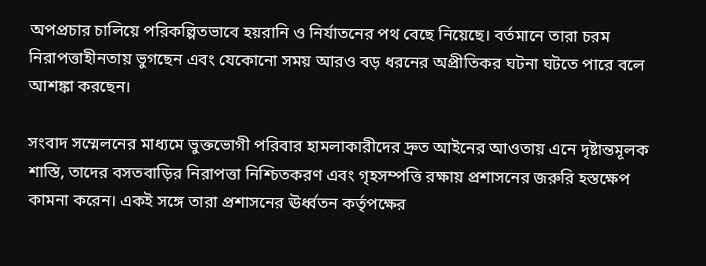অপপ্রচার চালিয়ে পরিকল্পিতভাবে হয়রানি ও নির্যাতনের পথ বেছে নিয়েছে। বর্তমানে তারা চরম নিরাপত্তাহীনতায় ভুগছেন এবং যেকোনো সময় আরও বড় ধরনের অপ্রীতিকর ঘটনা ঘটতে পারে বলে আশঙ্কা করছেন।

সংবাদ সম্মেলনের মাধ্যমে ভুক্তভোগী পরিবার হামলাকারীদের দ্রুত আইনের আওতায় এনে দৃষ্টান্তমূলক শাস্তি, তাদের বসতবাড়ির নিরাপত্তা নিশ্চিতকরণ এবং গৃহসম্পত্তি রক্ষায় প্রশাসনের জরুরি হস্তক্ষেপ কামনা করেন। একই সঙ্গে তারা প্রশাসনের ঊর্ধ্বতন কর্তৃপক্ষের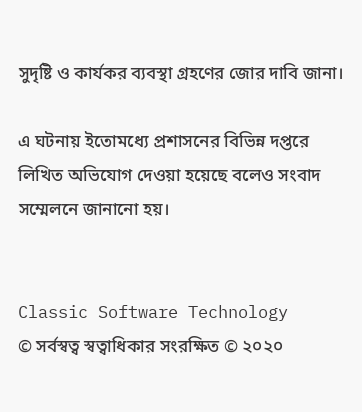সুদৃষ্টি ও কার্যকর ব্যবস্থা গ্রহণের জোর দাবি জানা।

এ ঘটনায় ইতোমধ্যে প্রশাসনের বিভিন্ন দপ্তরে লিখিত অভিযোগ দেওয়া হয়েছে বলেও সংবাদ সম্মেলনে জানানো হয়।


Classic Software Technology
© সর্বস্বত্ব স্বত্বাধিকার সংরক্ষিত © ২০২০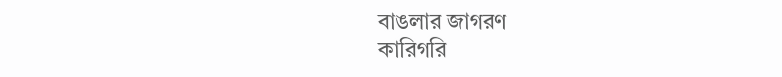বাঙলার জাগরণ
কারিগরি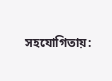সহযোগিতায়: